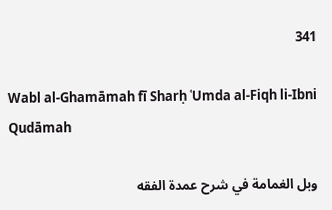341

Wabl al-Ghamāmah fī Sharḥ ʿUmda al-Fiqh li-Ibni Qudāmah

وبل الغمامة في شرح عمدة الفقه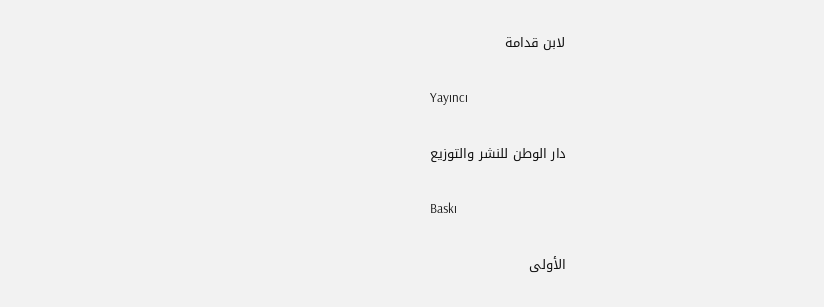لابن قدامة

Yayıncı

دار الوطن للنشر والتوزيع

Baskı

الأولى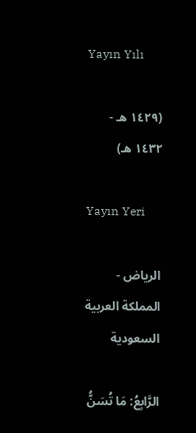Yayın Yılı

(١٤٢٩ هـ - ١٤٣٢ هـ)

Yayın Yeri

الرياض - المملكة العربية السعودية

الرَّابِعُ: مَا تُسَنُّ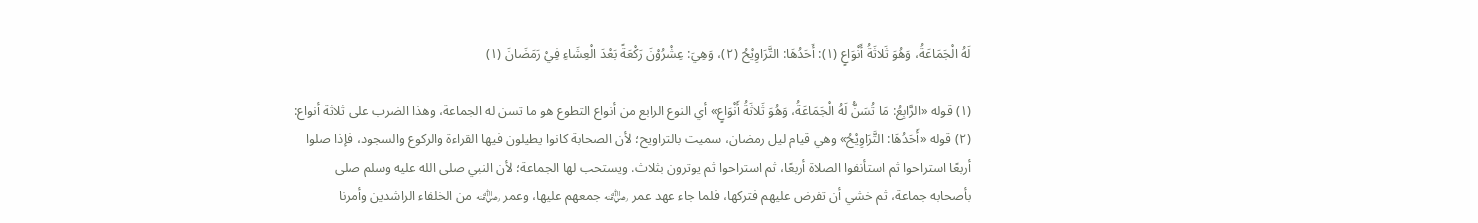لَهُ الْجَمَاعَةُ، وَهُوَ ثَلاثَةُ أَنْوَاعٍ (١): أَحَدُهَا: التَّرَاوِيْحُ (٢)، وَهِيَ: عِشْرُوْنَ رَكْعَةً بَعْدَ الْعِشَاءِ فِيْ رَمَضَانَ (١)

(١) قوله «الرَّابِعُ: مَا تُسَنُّ لَهُ الْجَمَاعَةُ، وَهُوَ ثَلاثَةُ أَنْوَاعٍ» أي النوع الرابع من أنواع التطوع هو ما تسن له الجماعة، وهذا الضرب على ثلاثة أنواع:
(٢) قوله «أَحَدُهَا: التَّرَاوِيْحُ» وهي قيام ليل رمضان، سميت بالتراويح؛ لأن الصحابة كانوا يطيلون فيها القراءة والركوع والسجود، فإذا صلوا أربعًا استراحوا ثم استأنفوا الصلاة أربعًا، ثم استراحوا ثم يوترون بثلاث. ويستحب لها الجماعة؛ لأن النبي صلى الله عليه وسلم صلى بأصحابه جماعة، ثم خشي أن تفرض عليهم فتركها، فلما جاء عهد عمر ﵁ جمعهم عليها، وعمر ﵁ من الخلفاء الراشدين وأمرنا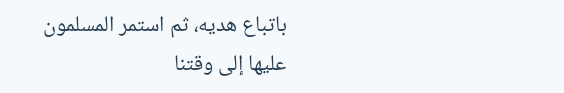باتباع هديه، ثم استمر المسلمون عليها إلى وقتنا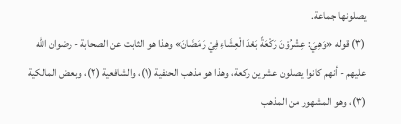يصلونها جماعة.
(٣) قوله «وَهِيَ: عِشْرُوْنَ رَكْعَةً بَعْدَ الْعِشَاءِ فِيْ رَمَضَانَ» وهذا هو الثابت عن الصحابة - رضوان الله عليهم - أنهم كانوا يصلون عشرين ركعة، وهذا هو مذهب الحنفية (١)، والشافعية (٢)، وبعض المالكية (٣)، وهو المشهور من المذهب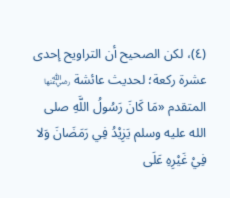(٤)، لكن الصحيح أن التراويح إحدى عشرة ركعة؛ لحديث عائشة ﵂ المتقدم «مَا كَانَ رَسُولُ اللَّهِ صلى الله عليه وسلم يَزِيْدُ فِي رَمَضَانَ وَلا فِيْ غَيْرِهِ عَلَى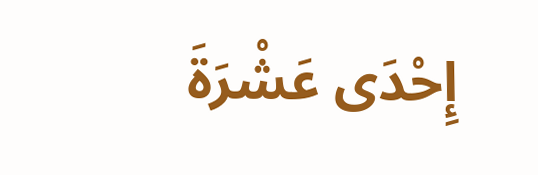إِحْدَى عَشْرَةَ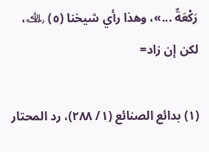رَكْعَةً ...»، وهذا رأي شيخنا (٥) ﵀، لكن إن زاد=

(١) بدائع الصنائع (١/ ٢٨٨)، رد المحتار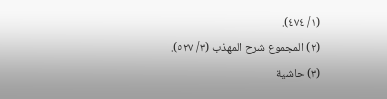(١/ ٤٧٤).
(٢) المجموع شرح المهذب (٣/ ٥٢٧).
(٣) حاشية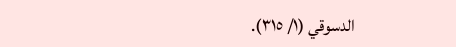الدسوقي (١/ ٣١٥).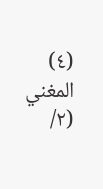(٤) المغني (٢/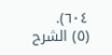٦٠٤).
(٥) الشرح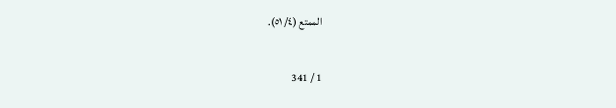الممتع (٤/ ٥١).

1 / 341